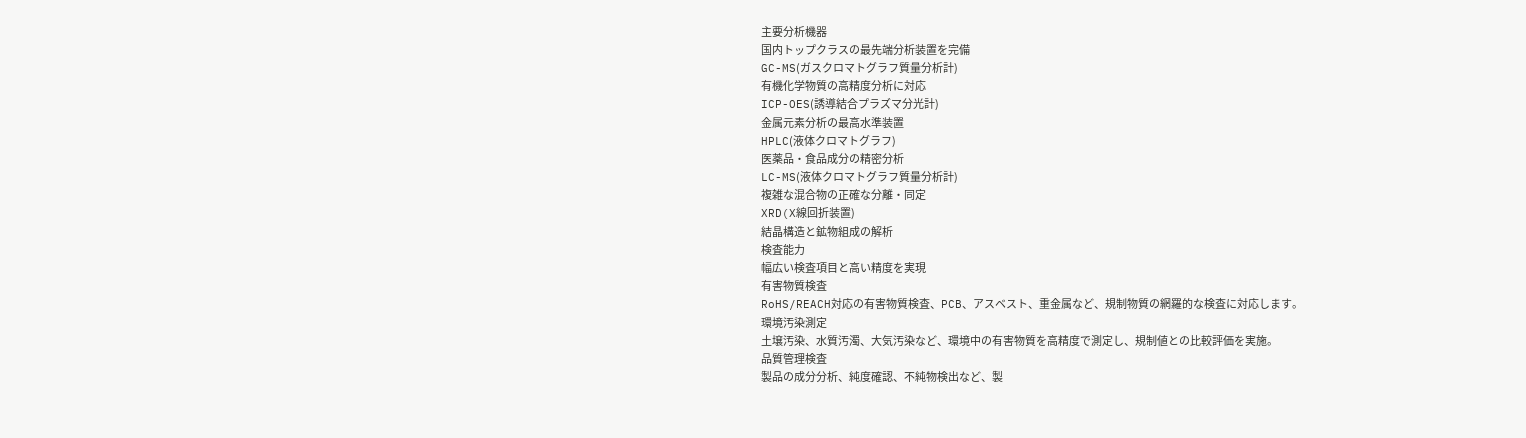主要分析機器
国内トップクラスの最先端分析装置を完備
GC-MS(ガスクロマトグラフ質量分析計)
有機化学物質の高精度分析に対応
ICP-OES(誘導結合プラズマ分光計)
金属元素分析の最高水準装置
HPLC(液体クロマトグラフ)
医薬品・食品成分の精密分析
LC-MS(液体クロマトグラフ質量分析計)
複雑な混合物の正確な分離・同定
XRD(X線回折装置)
結晶構造と鉱物組成の解析
検査能力
幅広い検査項目と高い精度を実現
有害物質検査
RoHS/REACH対応の有害物質検査、PCB、アスベスト、重金属など、規制物質の網羅的な検査に対応します。
環境汚染測定
土壌汚染、水質汚濁、大気汚染など、環境中の有害物質を高精度で測定し、規制値との比較評価を実施。
品質管理検査
製品の成分分析、純度確認、不純物検出など、製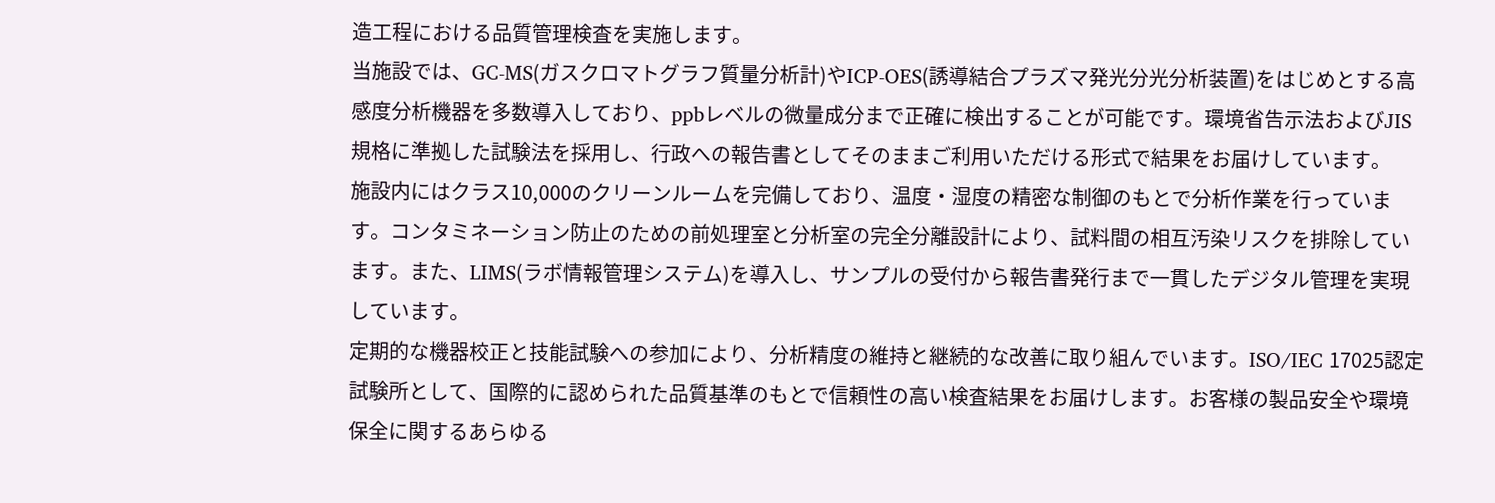造工程における品質管理検査を実施します。
当施設では、GC-MS(ガスクロマトグラフ質量分析計)やICP-OES(誘導結合プラズマ発光分光分析装置)をはじめとする高感度分析機器を多数導入しており、ppbレベルの微量成分まで正確に検出することが可能です。環境省告示法およびJIS規格に準拠した試験法を採用し、行政への報告書としてそのままご利用いただける形式で結果をお届けしています。
施設内にはクラス10,000のクリーンルームを完備しており、温度・湿度の精密な制御のもとで分析作業を行っています。コンタミネーション防止のための前処理室と分析室の完全分離設計により、試料間の相互汚染リスクを排除しています。また、LIMS(ラボ情報管理システム)を導入し、サンプルの受付から報告書発行まで一貫したデジタル管理を実現しています。
定期的な機器校正と技能試験への参加により、分析精度の維持と継続的な改善に取り組んでいます。ISO/IEC 17025認定試験所として、国際的に認められた品質基準のもとで信頼性の高い検査結果をお届けします。お客様の製品安全や環境保全に関するあらゆる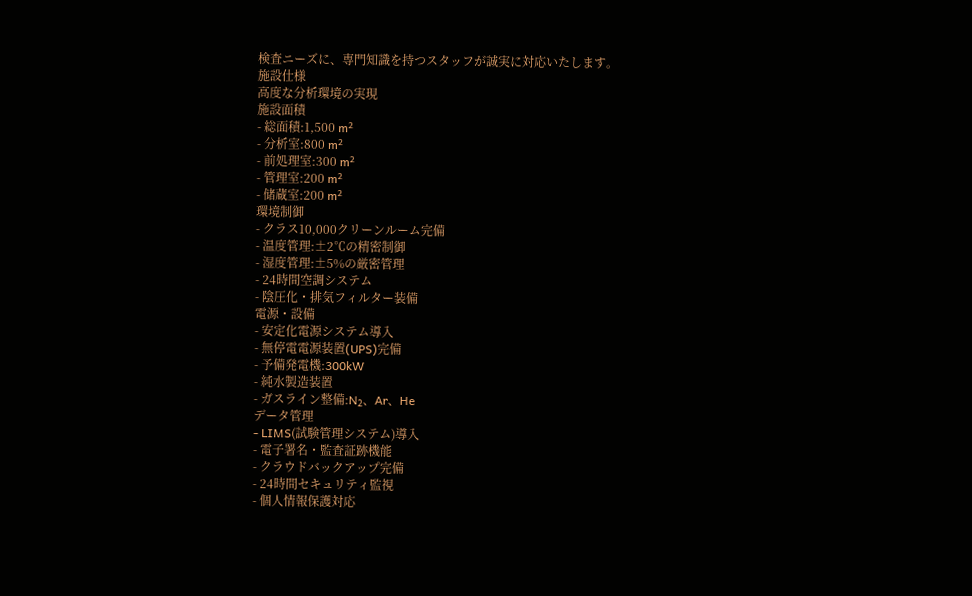検査ニーズに、専門知識を持つスタッフが誠実に対応いたします。
施設仕様
高度な分析環境の実現
施設面積
- 総面積:1,500 m²
- 分析室:800 m²
- 前処理室:300 m²
- 管理室:200 m²
- 储蔵室:200 m²
環境制御
- クラス10,000クリーンルーム完備
- 温度管理:±2℃の精密制御
- 湿度管理:±5%の厳密管理
- 24時間空調システム
- 陰圧化・排気フィルター装備
電源・設備
- 安定化電源システム導入
- 無停電電源装置(UPS)完備
- 予備発電機:300kW
- 純水製造装置
- ガスライン整備:N₂、Ar、He
データ管理
- LIMS(試験管理システム)導入
- 電子署名・監査証跡機能
- クラウドバックアップ完備
- 24時間セキュリティ監視
- 個人情報保護対応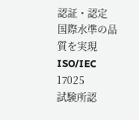認証・認定
国際水準の品質を実現
ISO/IEC 17025
試験所認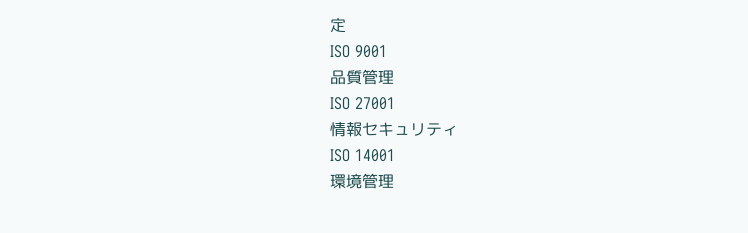定
ISO 9001
品質管理
ISO 27001
情報セキュリティ
ISO 14001
環境管理